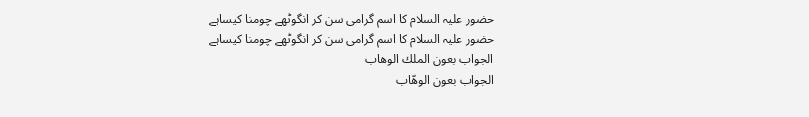حضور علیہ السلام کا اسم گرامی سن کر انگوٹھے چومنا کیساہے
حضور علیہ السلام کا اسم گرامی سن کر انگوٹھے چومنا کیساہے
الجواب بعون الملك الوهاب
الجواب بعون الوھّاب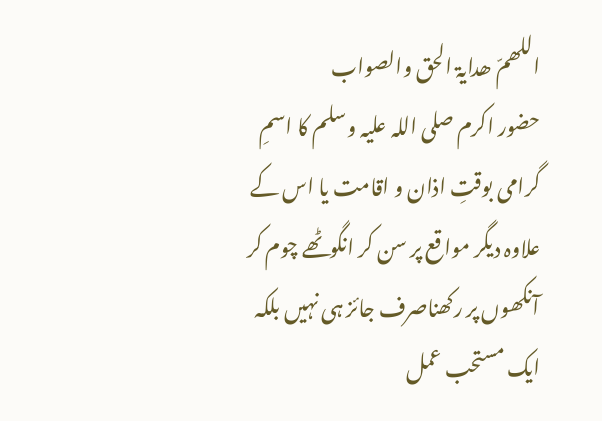اللھمّ ھدایۃ الحق والصواب
حضور اکرم صلی اللہ علیہ وسلم کا اسمِ گرامی بوقتِ اذان و اقامت یا اس کے علاوہ دیگر مواقع پر سن کر انگوٹھے چوم کر آنکھوں پر رکھناصرف جائز ہی نہیں بلکہ ایک مستحب عمل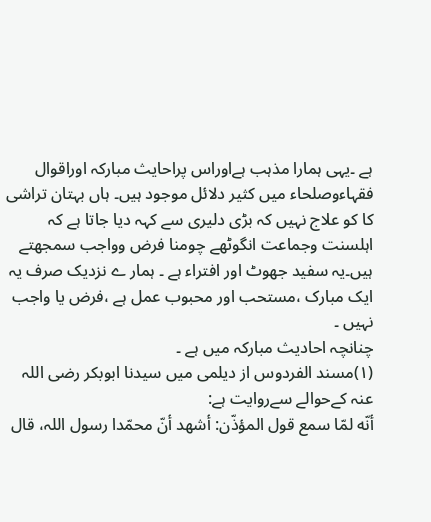ہے ۔یہی ہمارا مذہب ہےاوراس پراحایث مبارکہ اوراقوال فقہاءوصلحاء میں کثیر دلائل موجود ہیں۔ ہاں بہتان تراشی کا کو علاج نہیں کہ بڑی دلیری سے کہہ دیا جاتا ہے کہ اہلسنت وجماعت انگوٹھے چومنا فرض وواجب سمجھتے ہیں۔یہ سفید جھوٹ اور افتراء ہے ۔ ہمار ے نزدیک صرف یہ ایک مبارک ،مستحب اور محبوب عمل ہے ،فرض یا واجب نہیں ۔
چنانچہ احادیث مبارکہ میں ہے ۔
(۱)مسند الفردوس از دیلمی میں سیدنا ابوبکر رضی اللہ عنہ کےحوالے سےروایت ہے:
أنّه لمّا سمع قول المؤذّن: أشھد أنّ محمّدا رسول اللہ، قال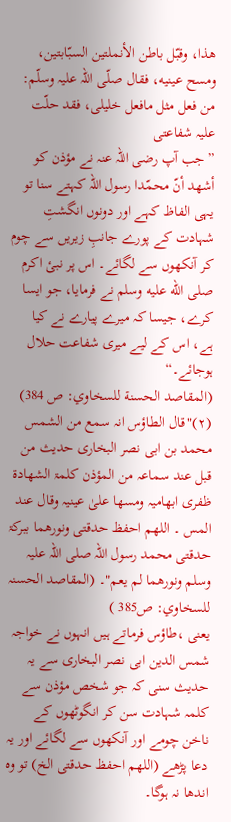ھذا، وقبّل باطن الأنملتین السبّابتین، ومسح عینیه، فقال صلّی اللہ علیہ وسلّم: من فعل مثل مافعل خلیلی، فقد حلّت علیہ شفاعتی
”جب آپ رضی اللہ عنہ نے مؤذن کو أشھد أنّ محمّدا رسول اللہ کہتے سنا تو یہی الفاظ کہے اور دونوں انگشتِ شہادت کے پورے جانبِ زیریں سے چوم کر آنکھوں سے لگائے۔ اس پر نبیٔ اکرم صلى الله عليه وسلم نے فرمایا، جو ایسا کرے، جیسا کہ میرے پیارے نے کیا ہے، اس کے لیے میری شفاعت حلال ہوجائے۔“
(المقاصد الحسنة للسخاوي: ص 384)
(۲)"قال الطاؤس انہ سمع من الشمس محمد بن ابی نصر البخاری حدیث من قبل عند سماعہ من المؤذن کلمۃ الشھادۃ ظفری ابھامیہ ومسھا علیٰ عینیہ وقال عند المس ۔ اللھم احفظ حدقتی ونورھما ببرکۃ حدقتی محمد رسول اللہ صلی اللہ علیہ وسلم ونورھما لم یعم"۔ (المقاصد الحسنہ للسخاوي: ص385 )
یعنی ،طاؤس فرماتے ہیں انہوں نے خواجہ شمس الدین ابی نصر البخاری سے یہ حدیث سنی کہ جو شخص مؤذن سے کلمہ شہادت سن کر انگوٹھوں کے ناخن چومے اور آنکھوں سے لگائے اور یہ دعا پڑھے (اللھم احفظ حدقتی الخ) تو وہ اندھا نہ ہوگا۔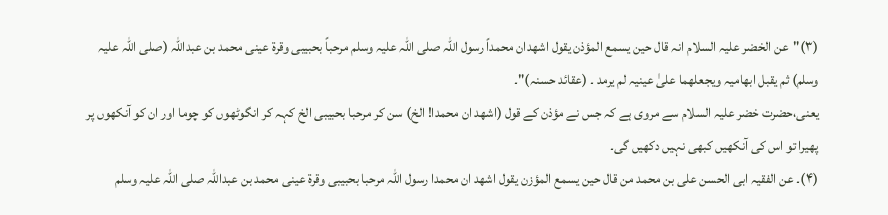(۳)"عن الخضر علیہ السلام انہ قال حین یسمع المؤذن یقول اشھدان محمداً رسول اللہ صلی اللہ علیہ وسلم مرحباً بحبیبی وقرۃ عینی محمد بن عبداللہ (صلی اللہ علیہ وسلم) ثم یقبل ابھامیہ ویجعلھما علیٰ عینیہ لم یرمد ۔ (عقائد حسنہ)"۔
یعنی،حضرت خضر علیہ السلام سے مروی ہے کہ جس نے مؤذن کے قول (اشھد ان محمدا! الخ) سن کر مرحبا بحبیبی الخ کہہ کر انگوٹھوں کو چوما اور ان کو آنکھوں پر پھیرا تو اس کی آنکھیں کبھی نہیں دکھیں گی۔
(۴)۔ عن الفقیہ ابی الحسن علی بن محمد من قال حین یسمع المؤزن یقول اشھد ان محمدا رسول اللہ مرحبا بحبیبی وقرۃ عینی محمد بن عبداللہ صلی اللہ علیہ وسلم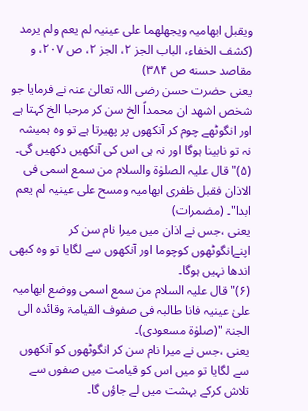ویقبل ابھامیہ ویجھلھما علی عینیہ لم یعم ولم یرمد
(کشف الخفاء، الباب الجز ۲، الجز ۲، ص ۲۰۷، و مقاصد حسنه ص ۳۸۴)
یعنی حضرت حسن رضی اللہ تعالیٰ عنہ نے فرمایا جو شخص اشھد ان محمداً الخ سن کر مرحبا الخ کہتا ہے اور انگوٹھے چوم کر آنکھوں پر پھیرتا ہے تو وہ ہمیشہ نہ تو نابینا ہوگا اور نہ ہی اس کی آنکھیں دکھیں گی۔
(۵)"قال علیہ الصلوٰۃ والسلام من سمع اسمی فی الاذان فقبل ظفری ابھامیہ ومسح علی عینیہ لم یعم ابدا"۔ (مضمرات)
یعنی ،جس نے اذان میں میرا نام سن کر اپنےانگوٹھوں کوچوما اور آنکھوں سے لگایا تو وہ کبھی اندھا نہیں ہوگا۔
(۶)" قال علیہ السلام من سمع اسمی ووضع ابھامیہ علیٰ عینیہ فانا طالبہ فی صفوف القیامۃ وقائدہ الی الجنۃ "(صلوٰۃ مسعودی)۔
یعنی ،جس نے میرا نام سن کر انگوٹھوں کو آنکھوں سے لگایا تو میں اس کو قیامت میں صفوں سے تلاش کرکے بہشت میں لے جاؤں گا۔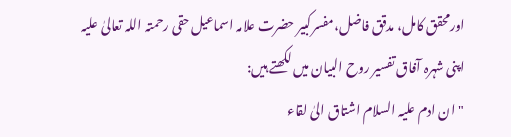اورمحقق کامل، مدقق فاضل،مفسرکبیر حضرت علامہ اسماعیل حقی رحمتہ اللہ تعالیٰ علیہ اپنی شہرہ آفاق تفسیر روح البیان میں لکھتے ہیں:
"ان ادم علیہ السلام اشتاق الیٰ لقاء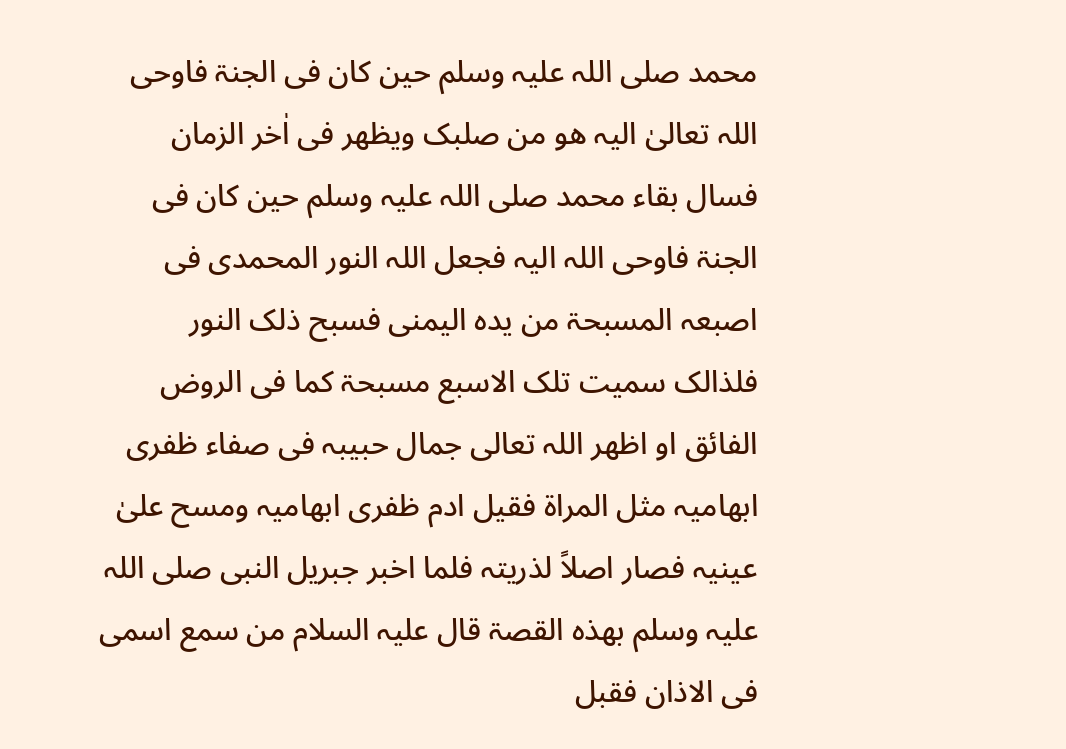محمد صلی اللہ علیہ وسلم حین کان فی الجنۃ فاوحی اللہ تعالیٰ الیہ ھو من صلبک ویظھر فی اٰخر الزمان فسال بقاء محمد صلی اللہ علیہ وسلم حین کان فی الجنۃ فاوحی اللہ الیہ فجعل اللہ النور المحمدی فی اصبعہ المسبحۃ من یدہ الیمنی فسبح ذلک النور فلذالک سمیت تلک الاسبع مسبحۃ کما فی الروض الفائق او اظھر اللہ تعالی جمال حبیبہ فی صفاء ظفری ابھامیہ مثل المراۃ فقیل ادم ظفری ابھامیہ ومسح علیٰ عینیہ فصار اصلاً لذریتہ فلما اخبر جبریل النبی صلی اللہ علیہ وسلم بھذہ القصۃ قال علیہ السلام من سمع اسمی فی الاذان فقبل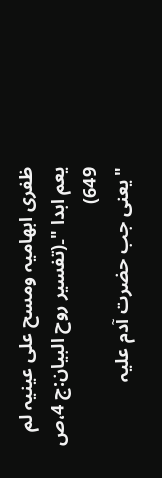ظفری ابھامیہ ومسح علی عینیہ لم یعم ابدا "۔(تفسیر روح البیان:ج 4،ص 649)
"یعنی جب حضرت آدم علیہ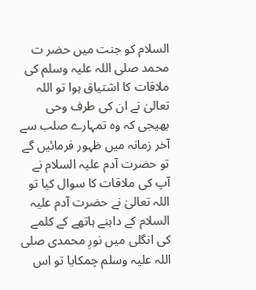السلام کو جنت میں حضر ت محمد صلی اللہ علیہ وسلم کی ملاقات کا اشتیاق ہوا تو اللہ تعالیٰ نے ان کی طرف وحی بھیجی کہ وہ تمہارے صلب سے آخر زمانہ میں ظہور فرمائیں گے تو حضرت آدم علیہ السلام نے آپ کی ملاقات کا سوال کیا تو اللہ تعالیٰ نے حضرت آدم علیہ السلام کے داہنے ہاتھے کے کلمے کی انگلی میں نورِ محمدی صلی اللہ علیہ وسلم چمکایا تو اس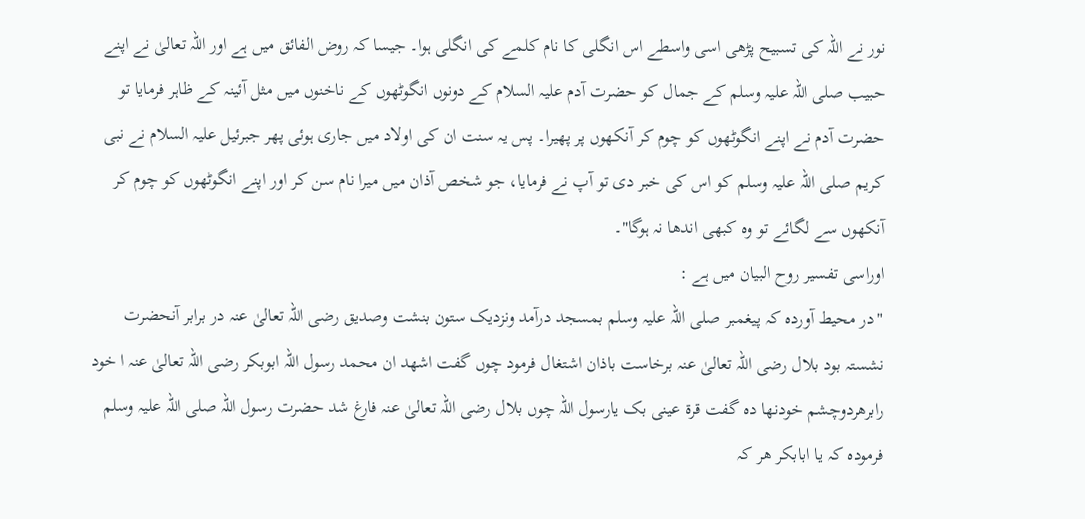نور نے اللہ کی تسبیح پڑھی اسی واسطے اس انگلی کا نام کلمے کی انگلی ہوا۔ جیسا کہ روض الفائق میں ہے اور اللہ تعالیٰ نے اپنے حبیب صلی اللہ علیہ وسلم کے جمال کو حضرت آدم علیہ السلام کے دونوں انگوٹھوں کے ناخنوں میں مثل آئینہ کے ظاہر فرمایا تو حضرت آدم نے اپنے انگوٹھوں کو چوم کر آنکھوں پر پھیرا۔ پس یہ سنت ان کی اولاد میں جاری ہوئی پھر جبرئیل علیہ السلام نے نبی کریم صلی اللہ علیہ وسلم کو اس کی خبر دی تو آپ نے فرمایا، جو شخص آذان میں میرا نام سن کر اور اپنے انگوٹھوں کو چوم کر آنکھوں سے لگائے تو وہ کبھی اندھا نہ ہوگا"۔
اوراسی تفسیر روح البیان میں ہے :
"در محیط آوردہ کہ پیغمبر صلی اللہ علیہ وسلم بمسجد درآمد ونزدیک ستون بنشت وصدیق رضی اللہ تعالیٰ عنہ در برابر آنحضرت نشستہ بود بلال رضی اللہ تعالیٰ عنہ برخاست باذان اشتغال فرمود چوں گفت اشھد ان محمد رسول اللہ ابوبکر رضی اللہ تعالیٰ عنہ ا خود رابرھردوچشم خودنھا دہ گفت قرۃ عینی بک یارسول اللہ چوں بلال رضی اللہ تعالیٰ عنہ فارغ شد حضرت رسول اللہ صلی اللہ علیہ وسلم فرمودہ کہ یا ابابکر ھر کہ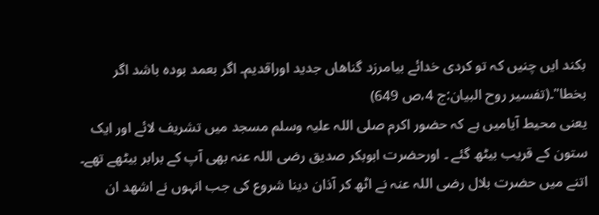بکند ایں چنیں کہ تو کردی خدائے بیامرزد گناھاں جدید اوراقدیم۔ اگر بعمد بودہ باشد اگر بخطا"۔(تفسیر روح البیان:ج 4،ص 649)
یعنی محیط آیامیں ہے کہ حضور اکرم صلی اللہ علیہ وسلم مسجد میں تشریف لائے اور ایک ستون کے قریب بیٹھ گئے ۔ اورحضرت ابوبکر صدیق رضی اللہ عنہ بھی آپ کے برابر بیٹھے تھے۔ اتنے میں حضرت بلال رضی اللہ عنہ نے اٹھ کر آذان دینا شروع کی جب انہوں نے اشھد ان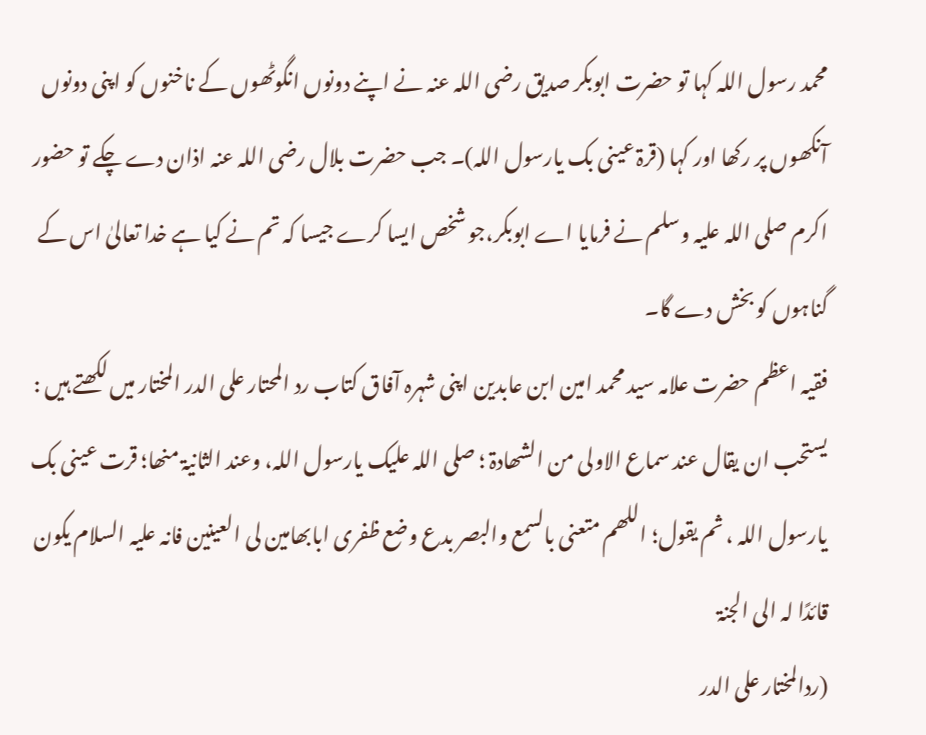محمد رسول اللہ کہا تو حضرت ابوبکر صدیق رضی اللہ عنہ نے اپنے دونوں انگوٹھوں کے ناخنوں کو اپنی دونوں آنکھوں پر رکھا اور کہا (قرۃ عینی بک یارسول اللہ)۔ جب حضرت بلال رضی اللہ عنہ اذان دے چکے تو حضور اکرم صلی اللہ علیہ وسلم نے فرمایا اے ابوبکر،جو شخص ایسا کرے جیسا کہ تم نے کیا ہے خدا تعالیٰ اس کے گناہوں کو بخش دے گا۔
فقیہ اعظم حضرت علامہ سید محمد امین ابن عابدین اپنی شہرہ آفاق کتاب رد المحتار علی الدر المختار میں لکھتے ہیں :
یستحب ان یقال عند سماع الاولی من الشھادۃ ؛ صلی اللہ علیک یارسول اللہ، وعند الثانیۃ منھا؛ قرت عینی بک یارسول اللہ ، ثم یقول؛ اللھم متعنی بالسمع والبصر بدع وضع ظفری ابابھامین لی العینین فانہ علیہ السلام یکون قائدًا لہ الی الجنۃ
(ردالمختار علی الدر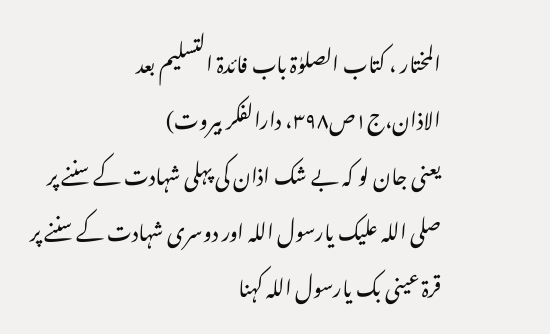المختار ، کتاب الصلوٰۃ باب فائدۃ التسلیم بعد الاذان،ج۱ص۳۹۸، دارالفکر بيروت)
یعنی جان لو کہ بے شک اذان کی پہلی شہادت کے سننے پر صلی اللہ علیک یارسول اللہ اور دوسری شہادت کے سننے پر قرۃ عینی بک یارسول اللہ کہنا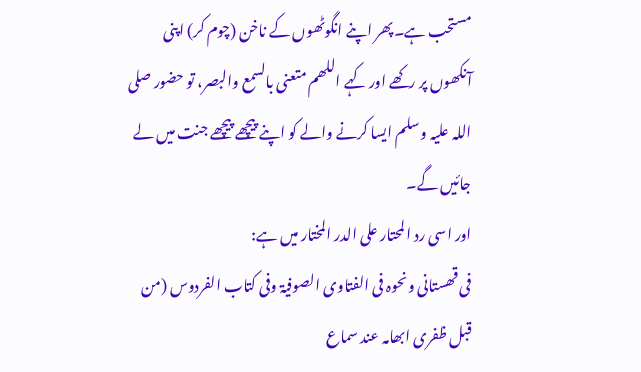مستحب ہے۔پھر اپنے انگوٹھوں کے ناخن (چوم کر) اپنی آنکھوں پر رکھے اور کہے اللھم متعنی بالسمع والبصر، تو حضور صلی اللہ علیہ وسلم ایسا کرنے والے کو اپنے پیچھے پیچھے جنت میں لے جائیں گے۔
اور اسی رد المحتار علی الدر المختار میں ہے:
فی قھستانی ونحوہ فی الفتاوی الصوفیۃ وفی کتاب الفردوس (من قبل ظفری ابھامہ عند سماع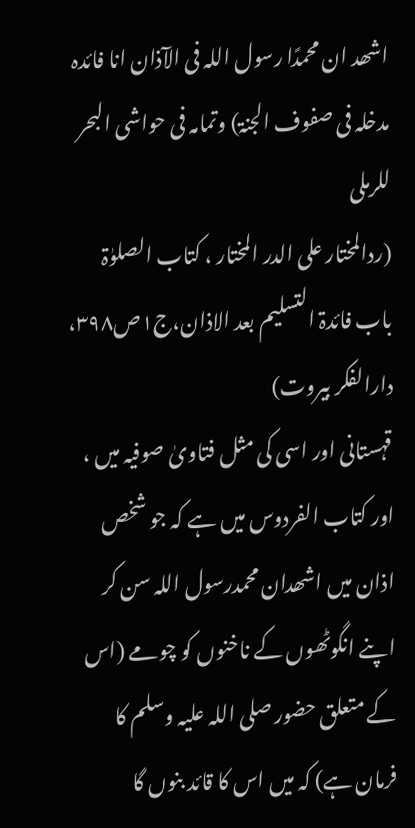اشھد ان محمدًا رسول اللہ فی الآذان انا فائدہ مدخلہ فی صفوف الجنۃ) وتمامہ فی حواشی البحر للرملی
(ردالمختار علی الدر المختار ، کتاب الصلوٰۃ باب فائدۃ التسلیم بعد الاذان،ج۱ص۳۹۸، دارالفکر بيروت)
قہستانی اور اسی کی مثل فتاویٰ صوفیہ میں ، اور کتاب الفردوس میں ہے کہ جو شخص اذان میں اشھدان محمدرسول اللہ سن کر اپنے انگوٹھوں کے ناخنوں کو چومے (اس کے متعلق حضور صلی اللہ علیہ وسلم کا فرمان ہے) کہ میں اس کا قائد بنوں گا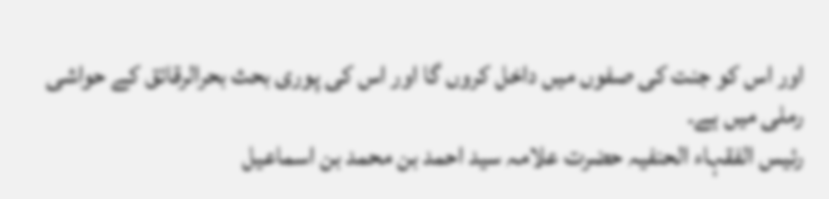اور اس کو جنت کی صفوں میں داخل کروں گا اور اس کی پوری بحث بحرالرقائق کے حواشی رملی میں ہے۔
رئیس الفقہاء الحنفیہ حضرت علامہ سید احمد بن محمد بن اسماعیل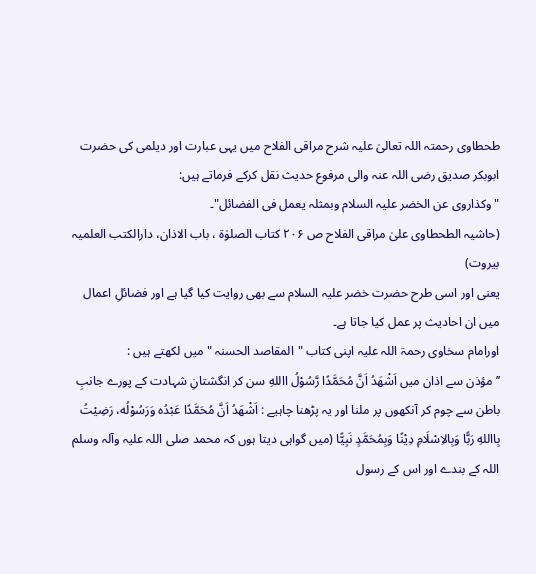طحطاوی رحمتہ اللہ تعالیٰ علیہ شرح مراقی الفلاح میں یہی عبارت اور دیلمی کی حضرت ابوبکر صدیق رضی اللہ عنہ والی مرفوع حدیث نقل کرکے فرماتے ہیں:
"وکذاروی عن الخضر علیہ السلام وبمثلہ یعمل فی الفضائل"۔
(حاشیہ الطحطاوی علیٰ مراقی الفلاح ص ۲۰۶ کتاب الصلوٰۃ ، باب الاذان، دارالکتب العلمیہ بیروت)
یعنی اور اسی طرح حضرت خضر علیہ السلام سے بھی روایت کیا گیا ہے اور فضائلِ اعمال میں ان احادیث پر عمل کیا جاتا ہے۔
اورامام سخاوی رحمۃ اللہ علیہ اپنی کتاب "المقاصد الحسنہ "میں لکھتے ہیں :
’’مؤذن سے اذان میں اَشْهَدُ اَنَّ مُحَمَّدًا رَّسُوْلُ االلهِ سن کر انگشتانِ شہادت کے پورے جانبِ باطن سے چوم کر آنکھوں پر ملنا اور یہ پڑھنا چاہیے : اَشْهَدُ اَنَّ مُحَمَّدًا عَبْدُه وَرَسُوْلُه، رَضِيْتُ بِااللهِ رَبًّا وَبِالاِسْلَامِ دِيْنًا وَبِمُحَمَّدٍ نَبِيًّا (میں گواہی دیتا ہوں کہ محمد صلی اللہ علیہ وآلہ وسلم اللہ کے بندے اور اس کے رسول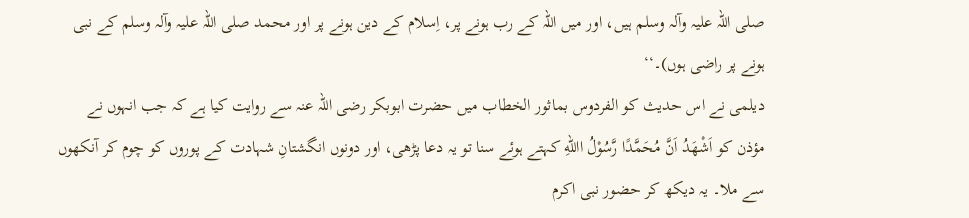صلی اللہ علیہ وآلہ وسلم ہیں، اور میں اللہ کے رب ہونے پر، اِسلام کے دین ہونے پر اور محمد صلی اللہ علیہ وآلہ وسلم کے نبی ہونے پر راضی ہوں)۔‘‘
دیلمی نے اس حدیث کو الفردوس بماثور الخطاب میں حضرت ابوبکر رضی اللہ عنہ سے روایت کیا ہے کہ جب انہوں نے مؤذن کو اَشْهَدُ اَنَّ مُحَمَّدًا رَّسُوْلُ االلهِ کہتے ہوئے سنا تو یہ دعا پڑھی، اور دونوں انگشتانِ شہادت کے پوروں کو چوم کر آنکھوں سے ملا۔ یہ دیکھ کر حضور نبی اکرم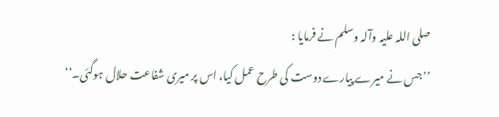صلی اللہ علیہ وآلہ وسلم نے فرمایا :
’’جس نے میرے پیارے دوست کی طرح عمل کیا، اس پر میری شفاعت حلال ہوگئی۔‘‘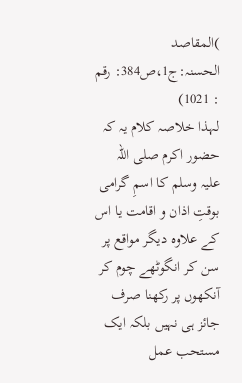)المقاصد الحسنہ:ج1،ص384: رقم : 1021)
لہذا خلاصہ کلام یہ کہ حضور اکرم صلی اللہ علیہ وسلم کا اسمِ گرامی بوقتِ اذان و اقامت یا اس کے علاوہ دیگر مواقع پر سن کر انگوٹھے چوم کر آنکھوں پر رکھنا صرف جائز ہی نہیں بلکہ ایک مستحب عمل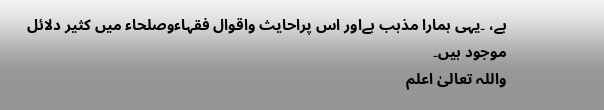ہے، ۔یہی ہمارا مذہب ہےاور اس پراحایث واقوال فقہاءوصلحاء میں کثیر دلائل موجود ہیں۔
واللہ تعالیٰ اعلم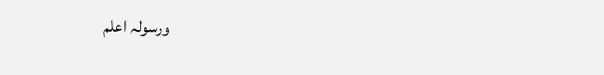ورسولہ اعلم